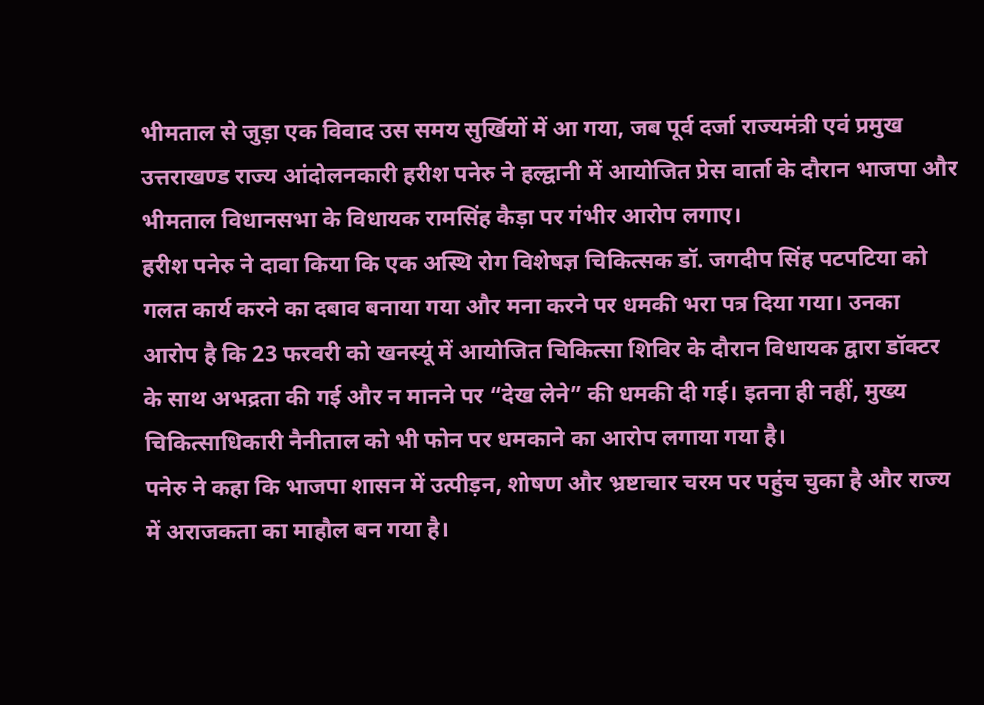भीमताल से जुड़ा एक विवाद उस समय सुर्खियों में आ गया, जब पूर्व दर्जा राज्यमंत्री एवं प्रमुख उत्तराखण्ड राज्य आंदोलनकारी हरीश पनेरु ने हल्द्वानी में आयोजित प्रेस वार्ता के दौरान भाजपा और भीमताल विधानसभा के विधायक रामसिंह कैड़ा पर गंभीर आरोप लगाए।
हरीश पनेरु ने दावा किया कि एक अस्थि रोग विशेषज्ञ चिकित्सक डॉ. जगदीप सिंह पटपटिया को गलत कार्य करने का दबाव बनाया गया और मना करने पर धमकी भरा पत्र दिया गया। उनका आरोप है कि 23 फरवरी को खनस्यूं में आयोजित चिकित्सा शिविर के दौरान विधायक द्वारा डॉक्टर के साथ अभद्रता की गई और न मानने पर “देख लेने” की धमकी दी गई। इतना ही नहीं, मुख्य चिकित्साधिकारी नैनीताल को भी फोन पर धमकाने का आरोप लगाया गया है।
पनेरु ने कहा कि भाजपा शासन में उत्पीड़न, शोषण और भ्रष्टाचार चरम पर पहुंच चुका है और राज्य में अराजकता का माहौल बन गया है।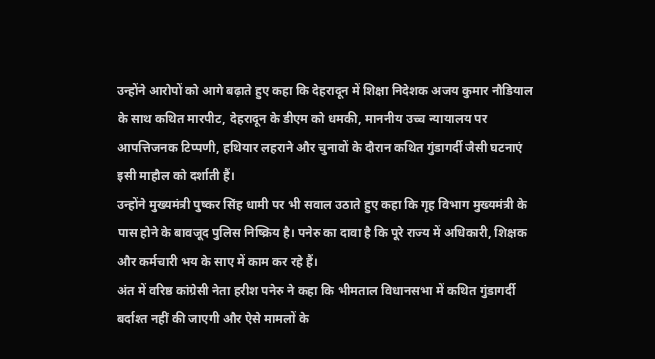उन्होंने आरोपों को आगे बढ़ाते हुए कहा कि देहरादून में शिक्षा निदेशक अजय कुमार नौडियाल के साथ कथित मारपीट, देहरादून के डीएम को धमकी, माननीय उच्च न्यायालय पर आपत्तिजनक टिप्पणी, हथियार लहराने और चुनावों के दौरान कथित गुंडागर्दी जैसी घटनाएं इसी माहौल को दर्शाती हैं।
उन्होंने मुख्यमंत्री पुष्कर सिंह धामी पर भी सवाल उठाते हुए कहा कि गृह विभाग मुख्यमंत्री के पास होने के बावजूद पुलिस निष्क्रिय है। पनेरु का दावा है कि पूरे राज्य में अधिकारी, शिक्षक और कर्मचारी भय के साए में काम कर रहे हैं।
अंत में वरिष्ठ कांग्रेसी नेता हरीश पनेरु ने कहा कि भीमताल विधानसभा में कथित गुंडागर्दी बर्दाश्त नहीं की जाएगी और ऐसे मामलों के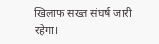खिलाफ सख्त संघर्ष जारी रहेगा।